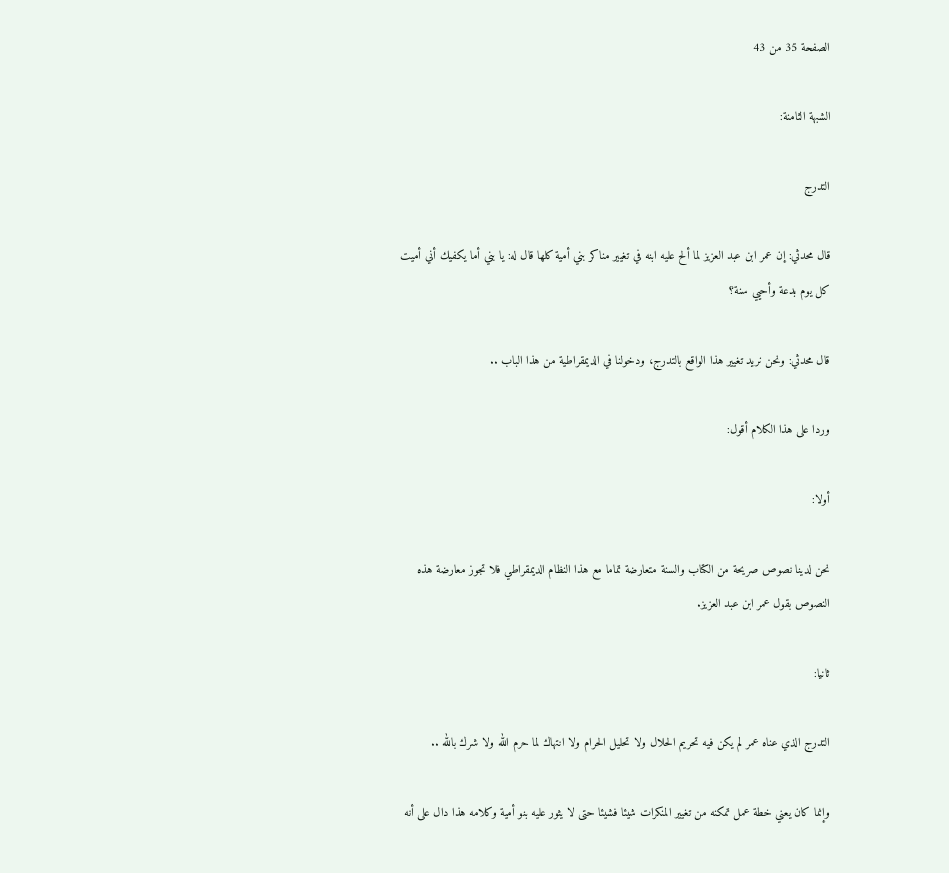الصفحة 35 من 43

الشبهة الثامنة:

التدرج

قال محدثي: إن عمر ابن عبد العزيز لما ألح عليه ابنه في تغيير مناكر بني أمية كلها قال له: يا بني أما يكفيك أني أميت كل يوم بدعة وأحيي سنة؟

قال محدثي: ونحن نريد تغيير هذا الواقع بالتدرج، ودخولنا في الديمقراطية من هذا الباب ..

وردا على هذا الكلام أقول:

أولا:

نحن لدينا نصوص صريحة من الكتاب والسنة متعارضة تماما مع هذا النظام الديمقراطي فلا تجوز معارضة هذه النصوص بقول عمر ابن عبد العزيز.

ثانيا:

التدرج الذي عناه عمر لم يكن فيه تحريم الحلال ولا تحليل الحرام ولا انتهاك لما حرم الله ولا شرك بالله ..

وإنما كان يعني خطة عمل تمكنه من تغيير المنكرات شيئا فشيئا حتى لا يثور عليه بنو أمية وكلامه هذا دال على أنه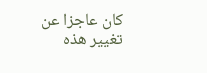كان عاجزا عن تغيير هذه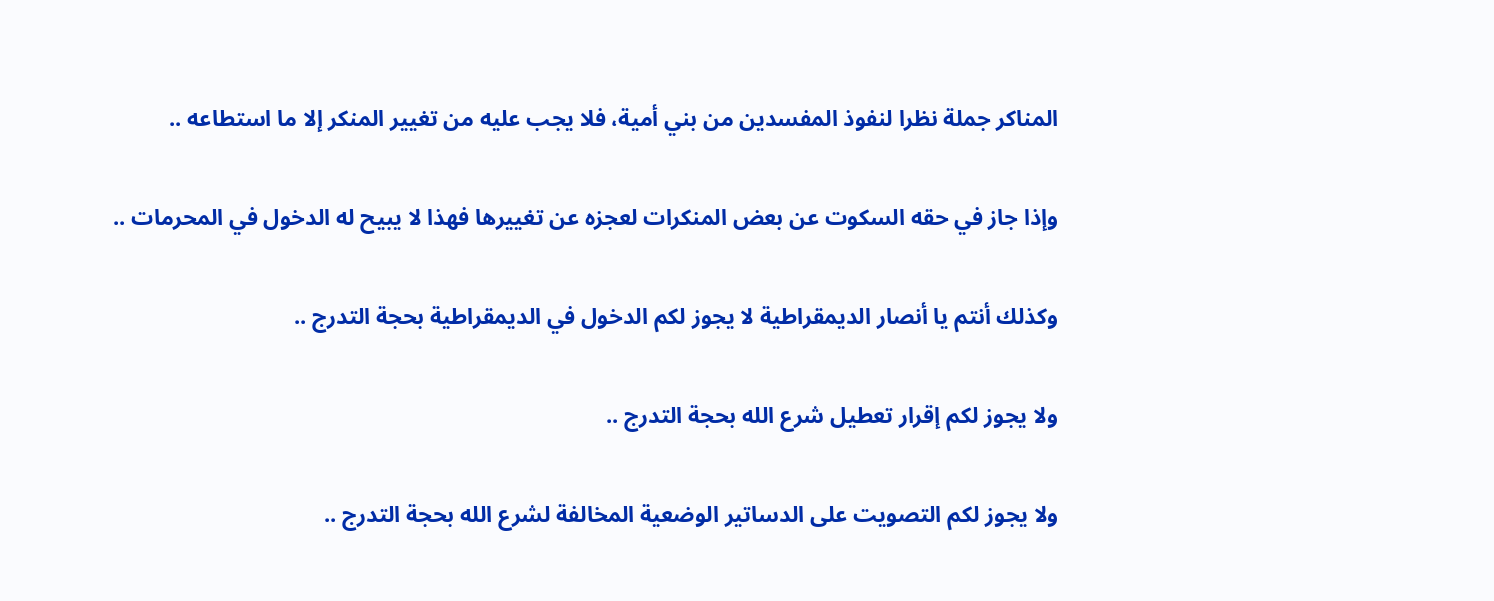المناكر جملة نظرا لنفوذ المفسدين من بني أمية، فلا يجب عليه من تغيير المنكر إلا ما استطاعه ..

وإذا جاز في حقه السكوت عن بعض المنكرات لعجزه عن تغييرها فهذا لا يبيح له الدخول في المحرمات ..

وكذلك أنتم يا أنصار الديمقراطية لا يجوز لكم الدخول في الديمقراطية بحجة التدرج ..

ولا يجوز لكم إقرار تعطيل شرع الله بحجة التدرج ..

ولا يجوز لكم التصويت على الدساتير الوضعية المخالفة لشرع الله بحجة التدرج ..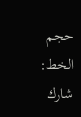حجم الخط:
شارك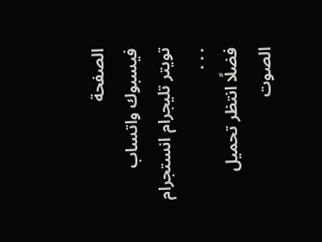الصفحة
فيسبوك واتساب تويتر تليجرام انستجرام
. . .
فضلًا انتظر تحميل الصوت